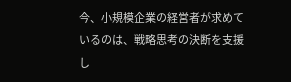今、小規模企業の経営者が求めているのは、戦略思考の決断を支援し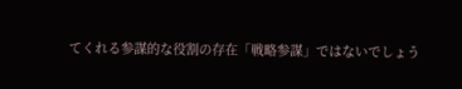てくれる参謀的な役割の存在「戦略参謀」ではないでしょう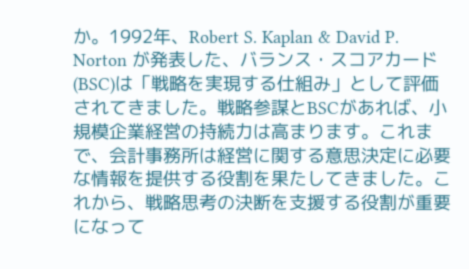か。1992年、Robert S. Kaplan & David P. Norton が発表した、バランス・スコアカード(BSC)は「戦略を実現する仕組み」として評価されてきました。戦略参謀とBSCがあれば、小規模企業経営の持続力は高まります。これまで、会計事務所は経営に関する意思決定に必要な情報を提供する役割を果たしてきました。これから、戦略思考の決断を支援する役割が重要になって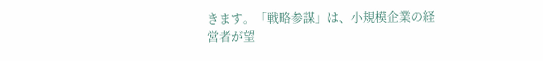きます。「戦略参謀」は、小規模企業の経営者が望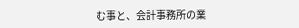む事と、会計事務所の業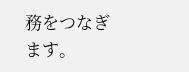務をつなぎます。